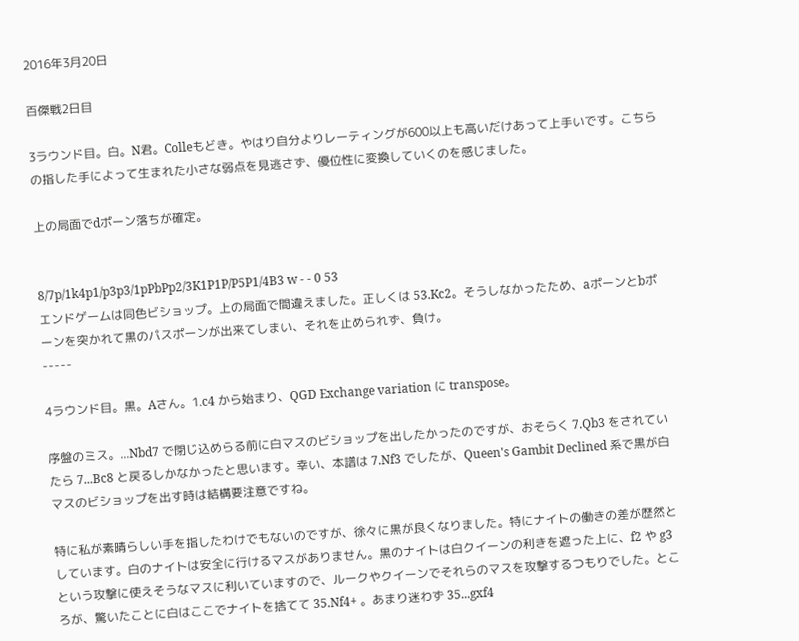2016年3月20日

百傑戦2日目

3ラウンド目。白。N君。Colleもどき。やはり自分よりレーティングが600以上も高いだけあって上手いです。こちらの指した手によって生まれた小さな弱点を見逃さず、優位性に変換していくのを感じました。

上の局面でdポーン落ちが確定。


8/7p/1k4p1/p3p3/1pPbPp2/3K1P1P/P5P1/4B3 w - - 0 53
エンドゲームは同色ビショップ。上の局面で間違えました。正しくは 53.Kc2。そうしなかったため、aポーンとbポーンを突かれて黒のパスポーンが出来てしまい、それを止められず、負け。
-----

4ラウンド目。黒。Aさん。1.c4 から始まり、QGD Exchange variation に transpose。

序盤のミス。...Nbd7 で閉じ込めらる前に白マスのビショップを出したかったのですが、おそらく 7.Qb3 をされていたら 7...Bc8 と戻るしかなかったと思います。幸い、本譜は 7.Nf3 でしたが、Queen's Gambit Declined 系で黒が白マスのビショップを出す時は結構要注意ですね。

特に私が素晴らしい手を指したわけでもないのですが、徐々に黒が良くなりました。特にナイトの働きの差が歴然としています。白のナイトは安全に行けるマスがありません。黒のナイトは白クイーンの利きを遮った上に、f2 や g3 という攻撃に使えそうなマスに利いていますので、ルークやクイーンでそれらのマスを攻撃するつもりでした。ところが、驚いたことに白はここでナイトを捨てて 35.Nf4+ 。あまり迷わず 35...gxf4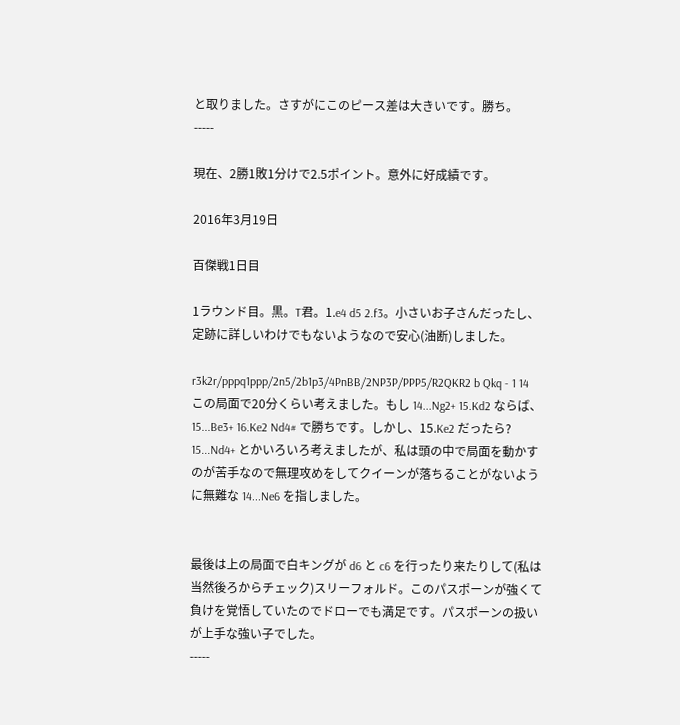と取りました。さすがにこのピース差は大きいです。勝ち。
-----

現在、2勝1敗1分けで2.5ポイント。意外に好成績です。

2016年3月19日

百傑戦1日目

1ラウンド目。黒。T君。1.e4 d5 2.f3。小さいお子さんだったし、定跡に詳しいわけでもないようなので安心(油断)しました。

r3k2r/pppq1ppp/2n5/2b1p3/4PnBB/2NP3P/PPP5/R2QKR2 b Qkq - 1 14
この局面で20分くらい考えました。もし 14...Ng2+ 15.Kd2 ならば、15...Be3+ 16.Ke2 Nd4# で勝ちです。しかし、15.Ke2 だったら?
15...Nd4+ とかいろいろ考えましたが、私は頭の中で局面を動かすのが苦手なので無理攻めをしてクイーンが落ちることがないように無難な 14...Ne6 を指しました。


最後は上の局面で白キングが d6 と c6 を行ったり来たりして(私は当然後ろからチェック)スリーフォルド。このパスポーンが強くて負けを覚悟していたのでドローでも満足です。パスポーンの扱いが上手な強い子でした。
-----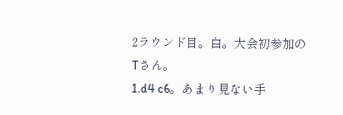2ラウンド目。白。大会初参加のTさん。
1.d4 c6。あまり見ない手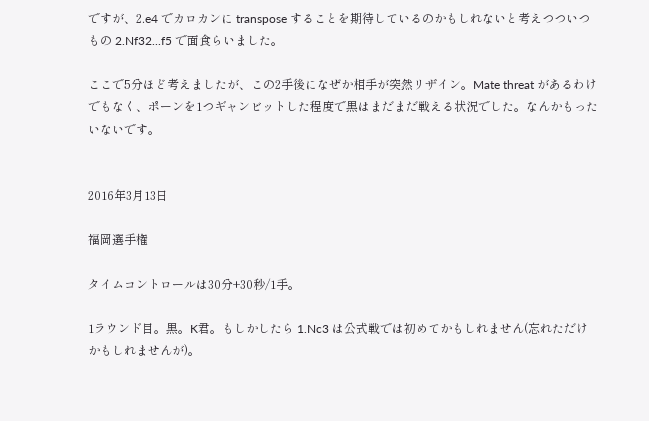ですが、2.e4 でカロカンに transpose することを期待しているのかもしれないと考えつついつもの 2.Nf32...f5 で面食らいました。

ここで5分ほど考えましたが、この2手後になぜか相手が突然リザイン。Mate threat があるわけでもなく、ポーンを1つギャンビットした程度で黒はまだまだ戦える状況でした。なんかもったいないです。


2016年3月13日

福岡選手権

タイムコントロールは30分+30秒/1手。

1ラウンド目。黒。K君。もしかしたら 1.Nc3 は公式戦では初めてかもしれません(忘れただけかもしれませんが)。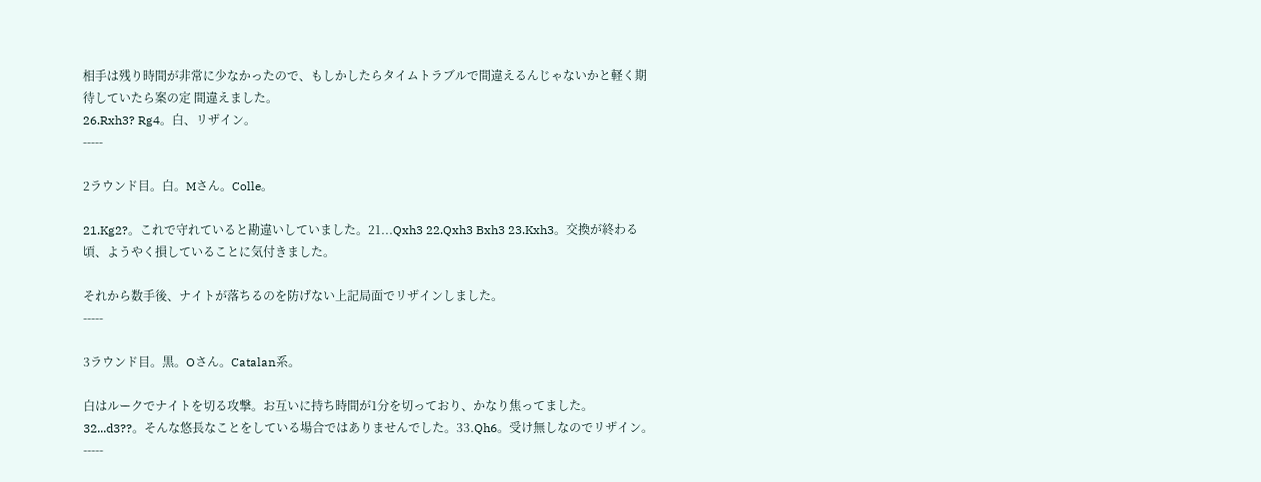相手は残り時間が非常に少なかったので、もしかしたらタイムトラブルで間違えるんじゃないかと軽く期待していたら案の定 間違えました。
26.Rxh3? Rg4。白、リザイン。
-----

2ラウンド目。白。Mさん。Colle。

21.Kg2?。これで守れていると勘違いしていました。21...Qxh3 22.Qxh3 Bxh3 23.Kxh3。交換が終わる頃、ようやく損していることに気付きました。

それから数手後、ナイトが落ちるのを防げない上記局面でリザインしました。
-----

3ラウンド目。黒。Oさん。Catalan系。

白はルークでナイトを切る攻撃。お互いに持ち時間が1分を切っており、かなり焦ってました。
32...d3??。そんな悠長なことをしている場合ではありませんでした。33.Qh6。受け無しなのでリザイン。
-----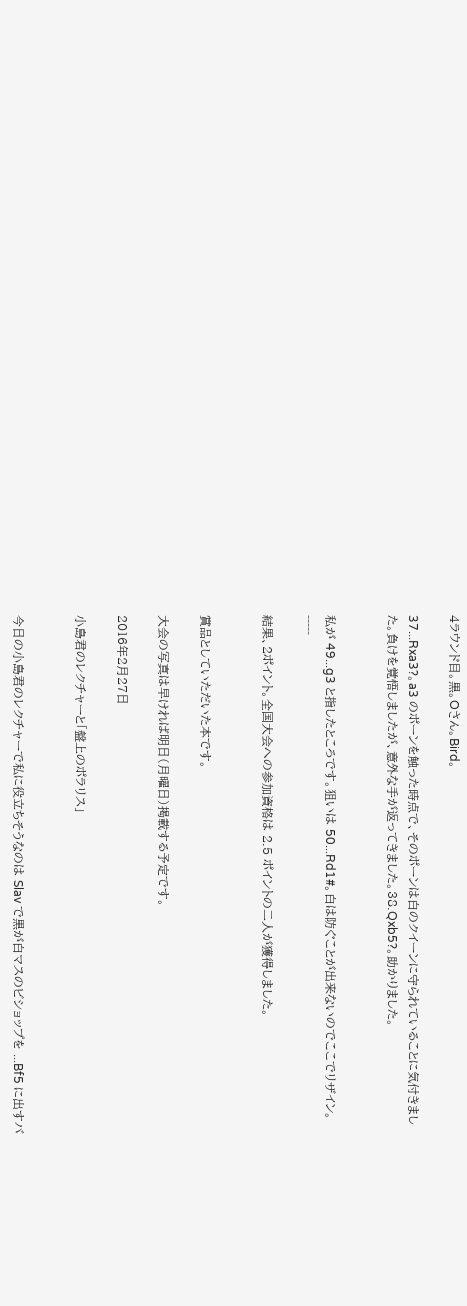4ラウンド目。黒。Oさん。Bird。

37...Rxa3?。a3 のポーンを触った時点で、そのポーンは白のクイーンに守られていることに気付きました。負けを覚悟しましたが、意外な手が返ってきました。38.Qxb5?。助かりました。


私が 49...g3 と指したところです。狙いは 50...Rd1#。白は防ぐことが出来ないのでここでリザイン。
-----

結果、2ポイント。全国大会への参加資格は 2.5 ポイントの二人が獲得しました。


賞品としていただいた本です。

大会の写真は早ければ明日(月曜日)掲載する予定です。

2016年2月27日

小島君のレクチャーと「盤上のポラリス」


今日の小島君のレクチャーで私に役立ちそうなのは Slav で黒が白マスのビショップを ...Bf5 に出すバ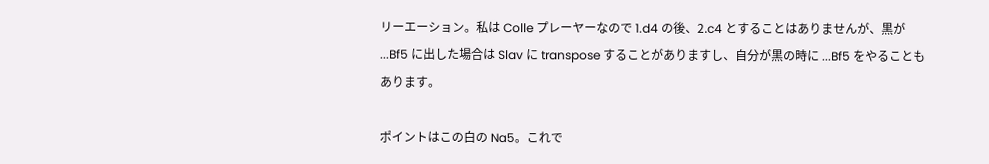リーエーション。私は Colle プレーヤーなので 1.d4 の後、2.c4 とすることはありませんが、黒が ...Bf5 に出した場合は Slav に transpose することがありますし、自分が黒の時に ...Bf5 をやることもあります。

ポイントはこの白の Na5。これで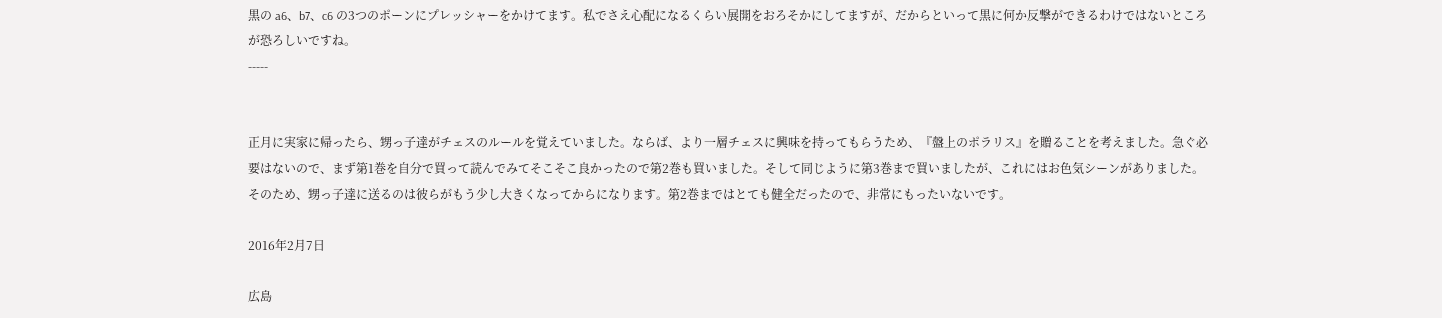黒の a6、b7、c6 の3つのポーンにプレッシャーをかけてます。私でさえ心配になるくらい展開をおろそかにしてますが、だからといって黒に何か反撃ができるわけではないところが恐ろしいですね。
-----


正月に実家に帰ったら、甥っ子達がチェスのルールを覚えていました。ならば、より一層チェスに興味を持ってもらうため、『盤上のポラリス』を贈ることを考えました。急ぐ必要はないので、まず第1巻を自分で買って読んでみてそこそこ良かったので第2巻も買いました。そして同じように第3巻まで買いましたが、これにはお色気シーンがありました。そのため、甥っ子達に送るのは彼らがもう少し大きくなってからになります。第2巻まではとても健全だったので、非常にもったいないです。

2016年2月7日

広島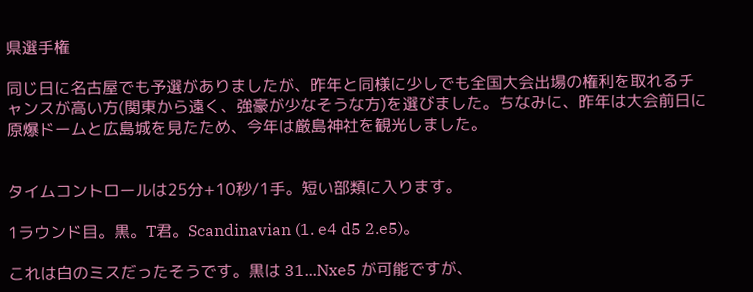県選手権

同じ日に名古屋でも予選がありましたが、昨年と同様に少しでも全国大会出場の権利を取れるチャンスが高い方(関東から遠く、強豪が少なそうな方)を選びました。ちなみに、昨年は大会前日に原爆ドームと広島城を見たため、今年は厳島神社を観光しました。


タイムコントロールは25分+10秒/1手。短い部類に入ります。

1ラウンド目。黒。T君。Scandinavian (1. e4 d5 2.e5)。

これは白のミスだったそうです。黒は 31...Nxe5 が可能ですが、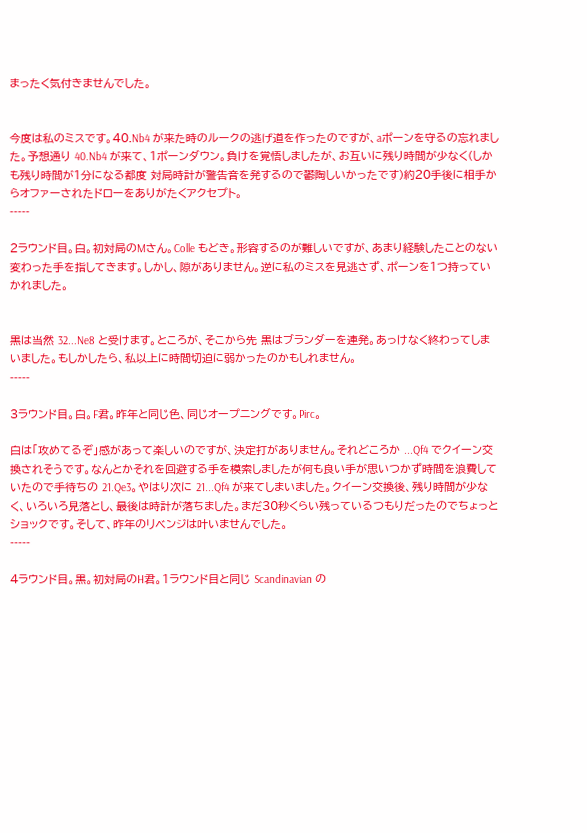まったく気付きませんでした。


今度は私のミスです。40.Nb4 が来た時のルークの逃げ道を作ったのですが、aポーンを守るの忘れました。予想通り 40.Nb4 が来て、1ポーンダウン。負けを覚悟しましたが、お互いに残り時間が少なく(しかも残り時間が1分になる都度 対局時計が警告音を発するので鬱陶しいかったです)約20手後に相手からオファーされたドローをありがたくアクセプト。
-----

2ラウンド目。白。初対局のMさん。Colle もどき。形容するのが難しいですが、あまり経験したことのない変わった手を指してきます。しかし、隙がありません。逆に私のミスを見逃さず、ポーンを1つ持っていかれました。


黒は当然 32...Ne8 と受けます。ところが、そこから先 黒はブランダーを連発。あっけなく終わってしまいました。もしかしたら、私以上に時間切迫に弱かったのかもしれません。
-----

3ラウンド目。白。F君。昨年と同じ色、同じオープニングです。Pirc。

白は「攻めてるぞ」感があって楽しいのですが、決定打がありません。それどころか ...Qf4 でクイーン交換されそうです。なんとかそれを回避する手を模索しましたが何も良い手が思いつかず時間を浪費していたので手待ちの 21.Qe3。やはり次に 21...Qf4 が来てしまいました。クイーン交換後、残り時間が少なく、いろいろ見落とし、最後は時計が落ちました。まだ30秒くらい残っているつもりだったのでちょっとショックです。そして、昨年のリベンジは叶いませんでした。
-----

4ラウンド目。黒。初対局のH君。1ラウンド目と同じ Scandinavian の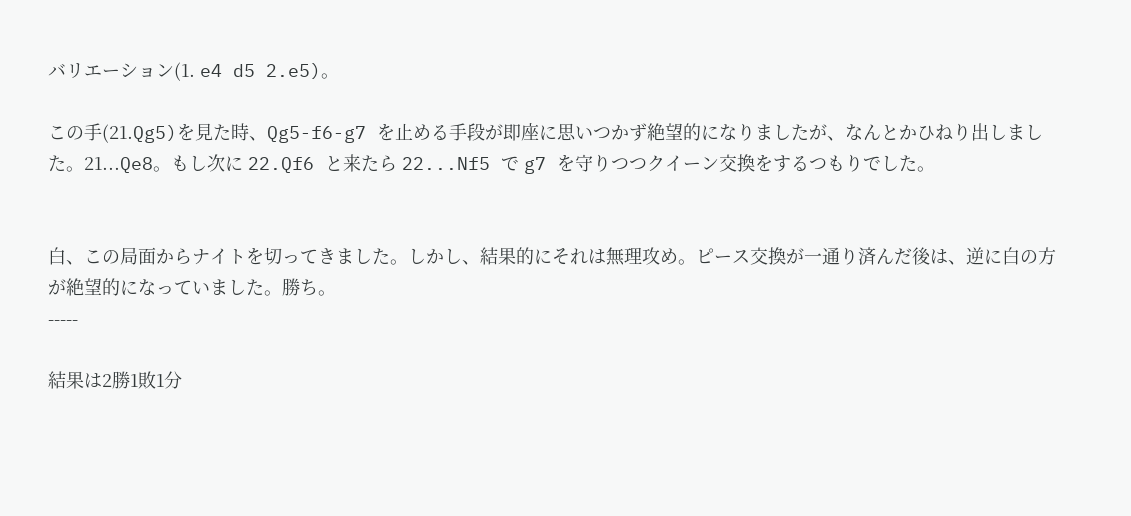バリエーション(1. e4 d5 2.e5)。

この手(21.Qg5)を見た時、Qg5-f6-g7 を止める手段が即座に思いつかず絶望的になりましたが、なんとかひねり出しました。21...Qe8。もし次に 22.Qf6 と来たら 22...Nf5 で g7 を守りつつクイーン交換をするつもりでした。


白、この局面からナイトを切ってきました。しかし、結果的にそれは無理攻め。ピース交換が一通り済んだ後は、逆に白の方が絶望的になっていました。勝ち。
-----

結果は2勝1敗1分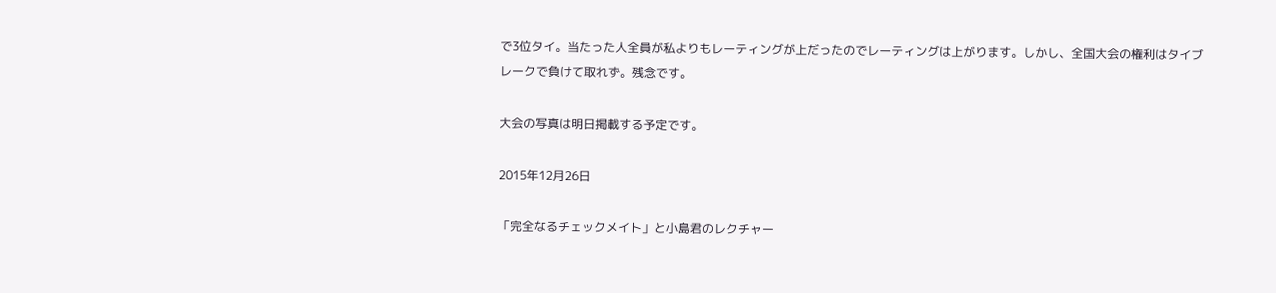で3位タイ。当たった人全員が私よりもレーティングが上だったのでレーティングは上がります。しかし、全国大会の権利はタイブレークで負けて取れず。残念です。

大会の写真は明日掲載する予定です。

2015年12月26日

「完全なるチェックメイト」と小島君のレクチャー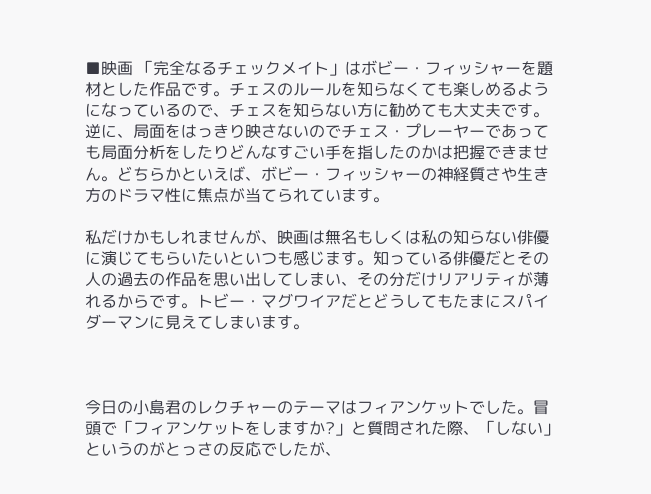■映画 「完全なるチェックメイト」はボビー・フィッシャーを題材とした作品です。チェスのルールを知らなくても楽しめるようになっているので、チェスを知らない方に勧めても大丈夫です。逆に、局面をはっきり映さないのでチェス・プレーヤーであっても局面分析をしたりどんなすごい手を指したのかは把握できません。どちらかといえば、ボビー・フィッシャーの神経質さや生き方のドラマ性に焦点が当てられています。

私だけかもしれませんが、映画は無名もしくは私の知らない俳優に演じてもらいたいといつも感じます。知っている俳優だとその人の過去の作品を思い出してしまい、その分だけリアリティが薄れるからです。トビー・マグワイアだとどうしてもたまにスパイダーマンに見えてしまいます。



今日の小島君のレクチャーのテーマはフィアンケットでした。冒頭で「フィアンケットをしますか?」と質問された際、「しない」というのがとっさの反応でしたが、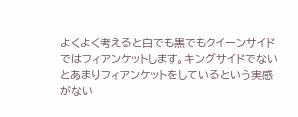よくよく考えると白でも黒でもクイーンサイドではフィアンケットします。キングサイドでないとあまりフィアンケットをしているという実感がない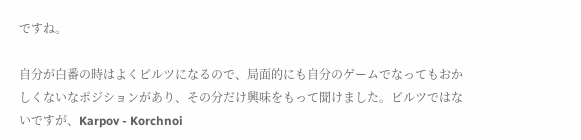ですね。

自分が白番の時はよくピルツになるので、局面的にも自分のゲームでなってもおかしくないなポジションがあり、その分だけ興味をもって聞けました。ピルツではないですが、Karpov - Korchnoi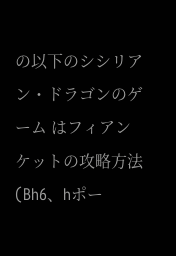の以下のシシリアン・ドラゴンのゲーム はフィアンケットの攻略方法(Bh6、hポー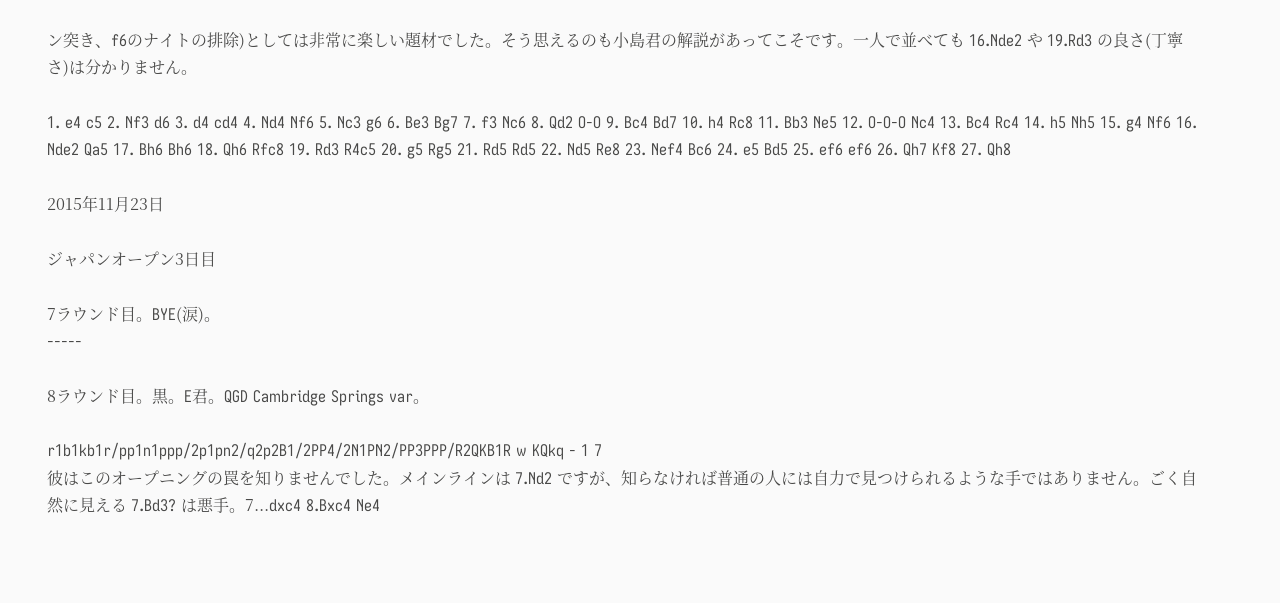ン突き、f6のナイトの排除)としては非常に楽しい題材でした。そう思えるのも小島君の解説があってこそです。一人で並べても 16.Nde2 や 19.Rd3 の良さ(丁寧さ)は分かりません。

1. e4 c5 2. Nf3 d6 3. d4 cd4 4. Nd4 Nf6 5. Nc3 g6 6. Be3 Bg7 7. f3 Nc6 8. Qd2 O-O 9. Bc4 Bd7 10. h4 Rc8 11. Bb3 Ne5 12. O-O-O Nc4 13. Bc4 Rc4 14. h5 Nh5 15. g4 Nf6 16. Nde2 Qa5 17. Bh6 Bh6 18. Qh6 Rfc8 19. Rd3 R4c5 20. g5 Rg5 21. Rd5 Rd5 22. Nd5 Re8 23. Nef4 Bc6 24. e5 Bd5 25. ef6 ef6 26. Qh7 Kf8 27. Qh8

2015年11月23日

ジャパンオープン3日目

7ラウンド目。BYE(涙)。
-----

8ラウンド目。黒。E君。QGD Cambridge Springs var。

r1b1kb1r/pp1n1ppp/2p1pn2/q2p2B1/2PP4/2N1PN2/PP3PPP/R2QKB1R w KQkq - 1 7
彼はこのオープニングの罠を知りませんでした。メインラインは 7.Nd2 ですが、知らなければ普通の人には自力で見つけられるような手ではありません。ごく自然に見える 7.Bd3? は悪手。7...dxc4 8.Bxc4 Ne4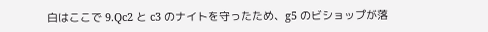白はここで 9.Qc2 と c3 のナイトを守ったため、g5 のビショップが落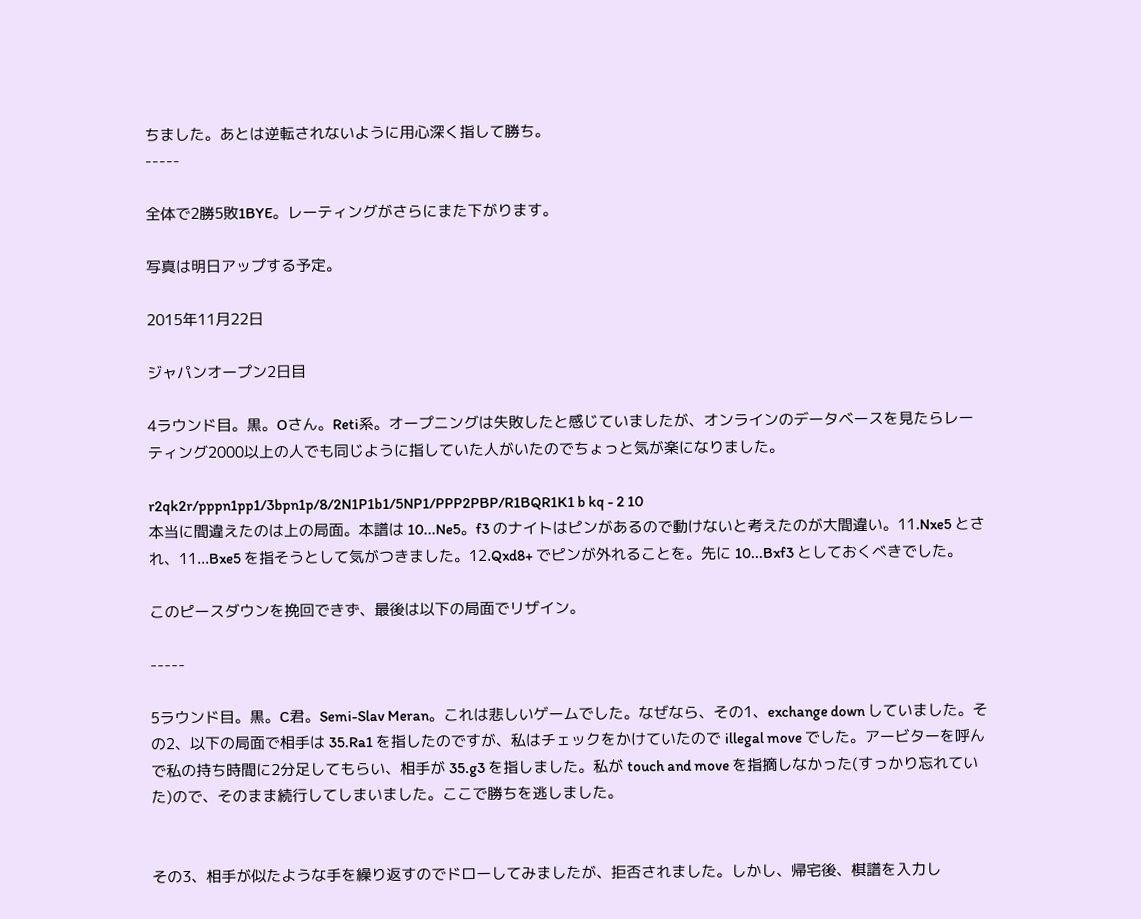ちました。あとは逆転されないように用心深く指して勝ち。
-----

全体で2勝5敗1BYE。レーティングがさらにまた下がります。

写真は明日アップする予定。

2015年11月22日

ジャパンオープン2日目

4ラウンド目。黒。Oさん。Reti系。オープニングは失敗したと感じていましたが、オンラインのデータベースを見たらレーティング2000以上の人でも同じように指していた人がいたのでちょっと気が楽になりました。

r2qk2r/pppn1pp1/3bpn1p/8/2N1P1b1/5NP1/PPP2PBP/R1BQR1K1 b kq - 2 10
本当に間違えたのは上の局面。本譜は 10...Ne5。f3 のナイトはピンがあるので動けないと考えたのが大間違い。11.Nxe5 とされ、11...Bxe5 を指そうとして気がつきました。12.Qxd8+ でピンが外れることを。先に 10...Bxf3 としておくべきでした。

このピースダウンを挽回できず、最後は以下の局面でリザイン。

-----

5ラウンド目。黒。C君。Semi-Slav Meran。これは悲しいゲームでした。なぜなら、その1、exchange down していました。その2、以下の局面で相手は 35.Ra1 を指したのですが、私はチェックをかけていたので illegal move でした。アービターを呼んで私の持ち時間に2分足してもらい、相手が 35.g3 を指しました。私が touch and move を指摘しなかった(すっかり忘れていた)ので、そのまま続行してしまいました。ここで勝ちを逃しました。


その3、相手が似たような手を繰り返すのでドローしてみましたが、拒否されました。しかし、帰宅後、棋譜を入力し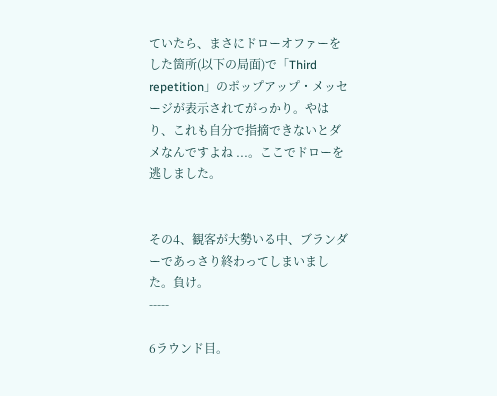ていたら、まさにドローオファーをした箇所(以下の局面)で「Third repetition」のポップアップ・メッセージが表示されてがっかり。やはり、これも自分で指摘できないとダメなんですよね ...。ここでドローを逃しました。


その4、観客が大勢いる中、ブランダーであっさり終わってしまいました。負け。
-----

6ラウンド目。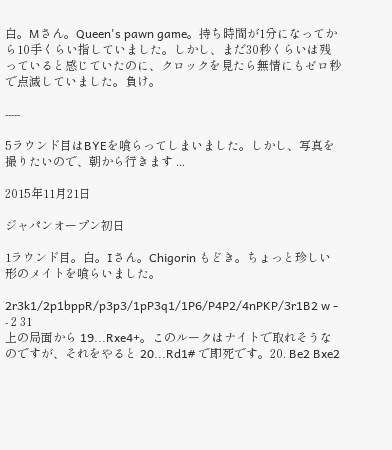白。Mさん。Queen's pawn game。持ち時間が1分になってから10手くらい指していました。しかし、まだ30秒くらいは残っていると感じていたのに、クロックを見たら無情にもゼロ秒で点滅していました。負け。

-----

5ラウンド目はBYEを喰らってしまいました。しかし、写真を撮りたいので、朝から行きます ...

2015年11月21日

ジャパンオープン初日

1ラウンド目。白。Iさん。Chigorin もどき。ちょっと珍しい形のメイトを喰らいました。

2r3k1/2p1bppR/p3p3/1pP3q1/1P6/P4P2/4nPKP/3r1B2 w - - 2 31
上の局面から 19...Rxe4+。このルークはナイトで取れそうなのですが、それをやると 20...Rd1# で即死です。20. Be2 Bxe2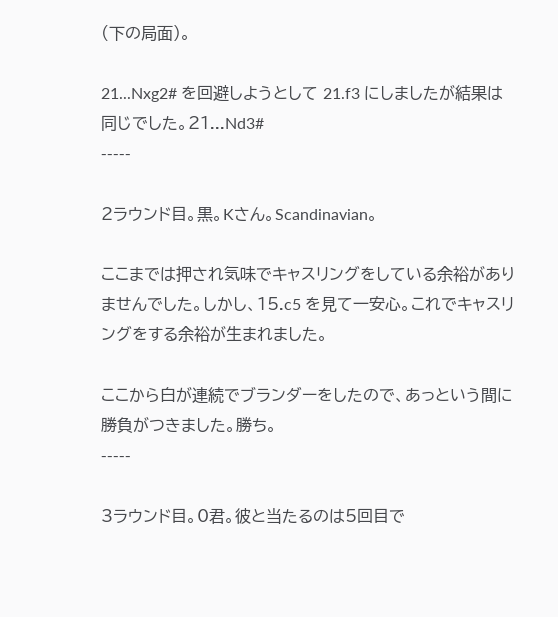(下の局面)。

21...Nxg2# を回避しようとして 21.f3 にしましたが結果は同じでした。21...Nd3#
-----

2ラウンド目。黒。Kさん。Scandinavian。

ここまでは押され気味でキャスリングをしている余裕がありませんでした。しかし、15.c5 を見て一安心。これでキャスリングをする余裕が生まれました。

ここから白が連続でブランダーをしたので、あっという間に勝負がつきました。勝ち。
-----

3ラウンド目。0君。彼と当たるのは5回目で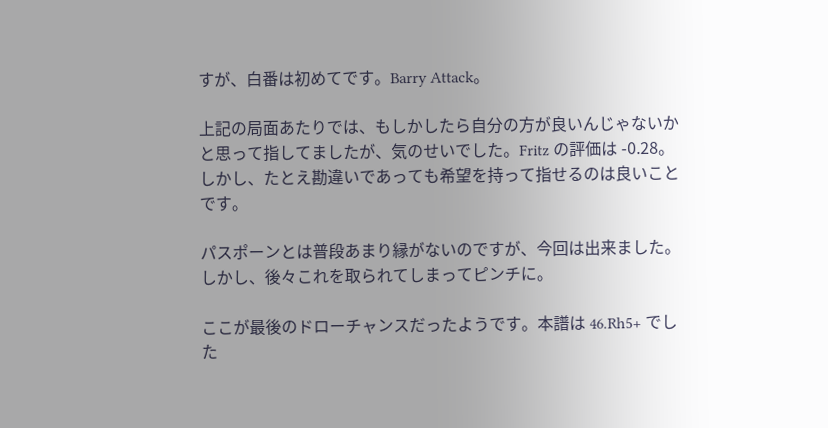すが、白番は初めてです。Barry Attack。

上記の局面あたりでは、もしかしたら自分の方が良いんじゃないかと思って指してましたが、気のせいでした。Fritz の評価は -0.28。しかし、たとえ勘違いであっても希望を持って指せるのは良いことです。

パスポーンとは普段あまり縁がないのですが、今回は出来ました。しかし、後々これを取られてしまってピンチに。

ここが最後のドローチャンスだったようです。本譜は 46.Rh5+ でした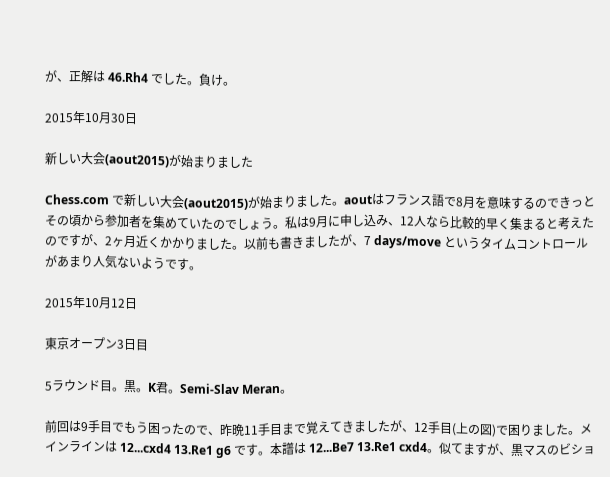が、正解は 46.Rh4 でした。負け。

2015年10月30日

新しい大会(aout2015)が始まりました

Chess.com で新しい大会(aout2015)が始まりました。aoutはフランス語で8月を意味するのできっとその頃から参加者を集めていたのでしょう。私は9月に申し込み、12人なら比較的早く集まると考えたのですが、2ヶ月近くかかりました。以前も書きましたが、7 days/move というタイムコントロールがあまり人気ないようです。

2015年10月12日

東京オープン3日目

5ラウンド目。黒。K君。Semi-Slav Meran。

前回は9手目でもう困ったので、昨晩11手目まで覚えてきましたが、12手目(上の図)で困りました。メインラインは 12...cxd4 13.Re1 g6 です。本譜は 12...Be7 13.Re1 cxd4。似てますが、黒マスのビショ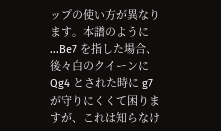ップの使い方が異なります。本譜のように ...Be7 を指した場合、後々白のクイーンに Qg4 とされた時に g7 が守りにくくて困りますが、これは知らなけ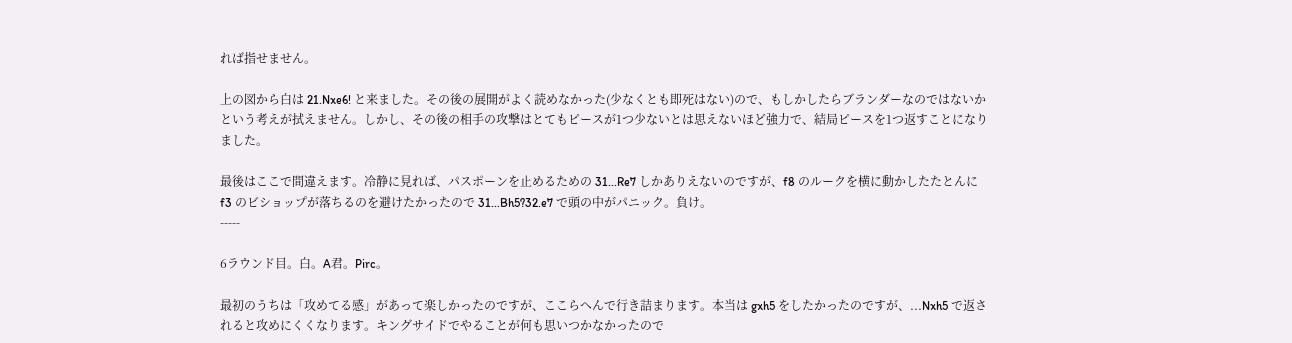れば指せません。

上の図から白は 21.Nxe6! と来ました。その後の展開がよく読めなかった(少なくとも即死はない)ので、もしかしたらブランダーなのではないかという考えが拭えません。しかし、その後の相手の攻撃はとてもピースが1つ少ないとは思えないほど強力で、結局ピースを1つ返すことになりました。

最後はここで間違えます。冷静に見れば、パスポーンを止めるための 31...Re7 しかありえないのですが、f8 のルークを横に動かしたたとんに f3 のビショップが落ちるのを避けたかったので 31...Bh5?32.e7 で頭の中がパニック。負け。
-----

6ラウンド目。白。A君。Pirc。

最初のうちは「攻めてる感」があって楽しかったのですが、ここらへんで行き詰まります。本当は gxh5 をしたかったのですが、...Nxh5 で返されると攻めにくくなります。キングサイドでやることが何も思いつかなかったので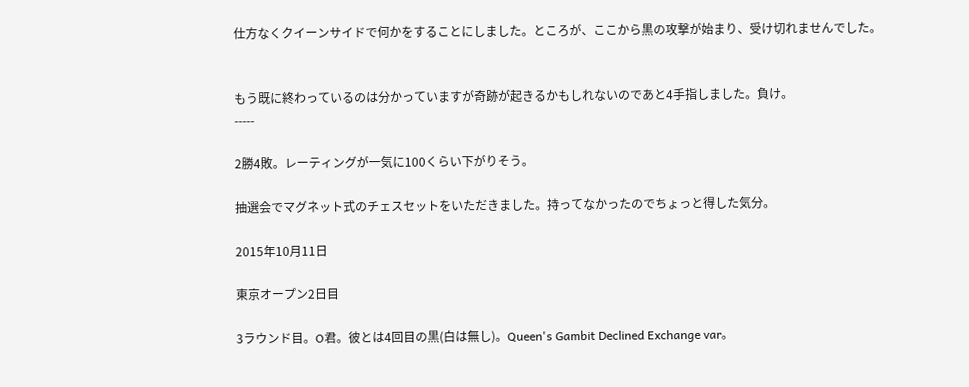仕方なくクイーンサイドで何かをすることにしました。ところが、ここから黒の攻撃が始まり、受け切れませんでした。


もう既に終わっているのは分かっていますが奇跡が起きるかもしれないのであと4手指しました。負け。
-----

2勝4敗。レーティングが一気に100くらい下がりそう。

抽選会でマグネット式のチェスセットをいただきました。持ってなかったのでちょっと得した気分。

2015年10月11日

東京オープン2日目

3ラウンド目。O君。彼とは4回目の黒(白は無し)。Queen's Gambit Declined Exchange var。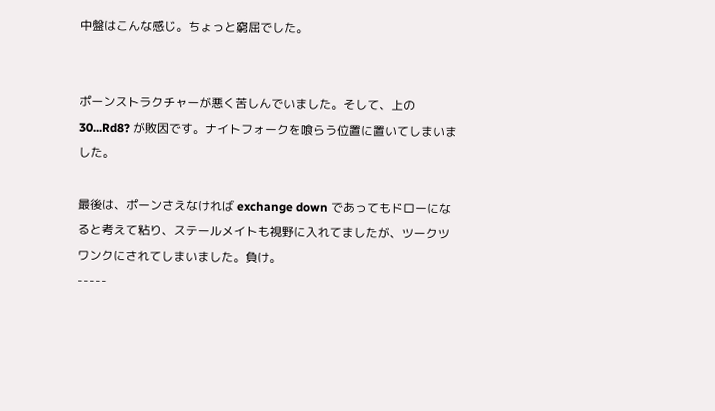中盤はこんな感じ。ちょっと窮屈でした。


ポーンストラクチャーが悪く苦しんでいました。そして、上の 30...Rd8? が敗因です。ナイトフォークを喰らう位置に置いてしまいました。

最後は、ポーンさえなければ exchange down であってもドローになると考えて粘り、ステールメイトも視野に入れてましたが、ツークツワンクにされてしまいました。負け。
-----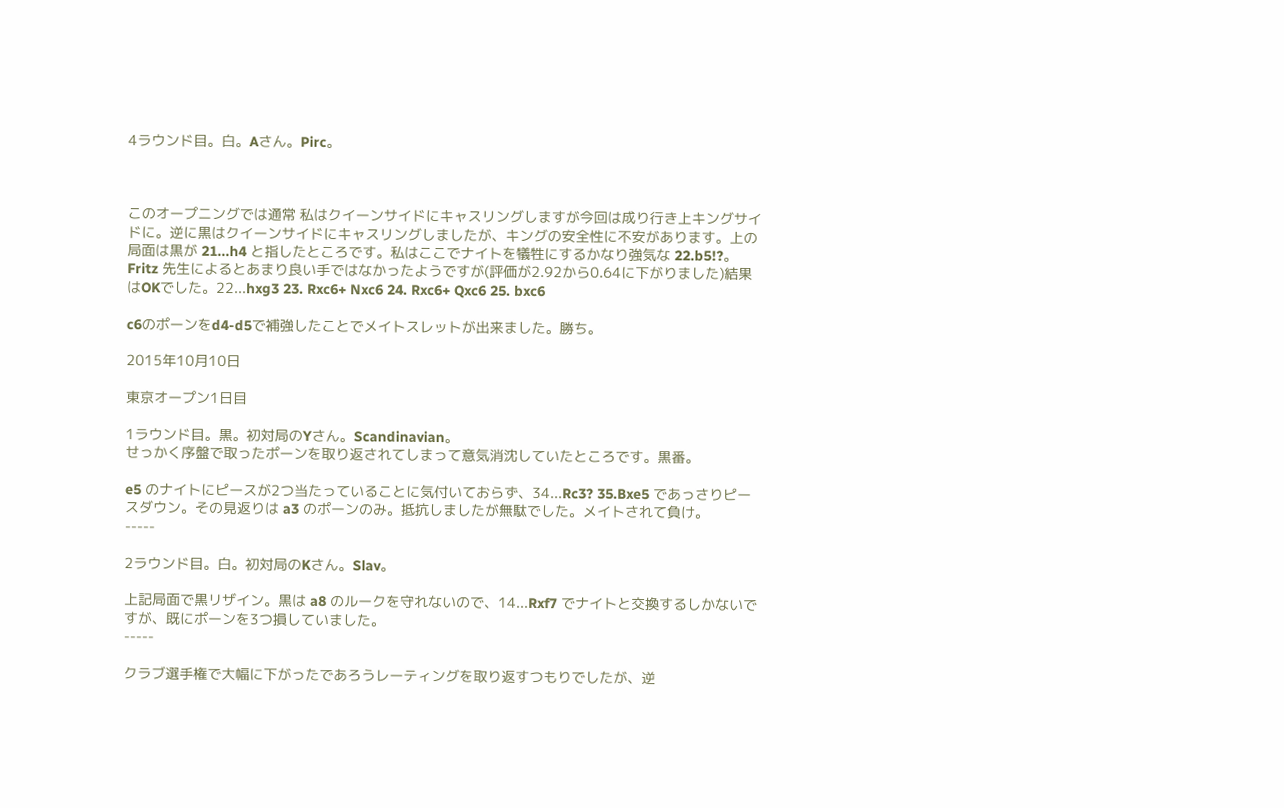4ラウンド目。白。Aさん。Pirc。



このオープニングでは通常 私はクイーンサイドにキャスリングしますが今回は成り行き上キングサイドに。逆に黒はクイーンサイドにキャスリングしましたが、キングの安全性に不安があります。上の局面は黒が 21...h4 と指したところです。私はここでナイトを犠牲にするかなり強気な 22.b5!?。Fritz 先生によるとあまり良い手ではなかったようですが(評価が2.92から0.64に下がりました)結果はOKでした。22...hxg3 23. Rxc6+ Nxc6 24. Rxc6+ Qxc6 25. bxc6

c6のポーンをd4-d5で補強したことでメイトスレットが出来ました。勝ち。

2015年10月10日

東京オープン1日目

1ラウンド目。黒。初対局のYさん。Scandinavian。
せっかく序盤で取ったポーンを取り返されてしまって意気消沈していたところです。黒番。

e5 のナイトにピースが2つ当たっていることに気付いておらず、34...Rc3? 35.Bxe5 であっさりピースダウン。その見返りは a3 のポーンのみ。抵抗しましたが無駄でした。メイトされて負け。
-----

2ラウンド目。白。初対局のKさん。Slav。

上記局面で黒リザイン。黒は a8 のルークを守れないので、14...Rxf7 でナイトと交換するしかないですが、既にポーンを3つ損していました。
-----

クラブ選手権で大幅に下がったであろうレーティングを取り返すつもりでしたが、逆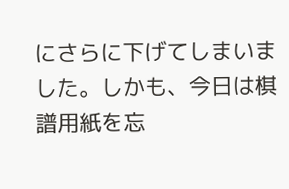にさらに下げてしまいました。しかも、今日は棋譜用紙を忘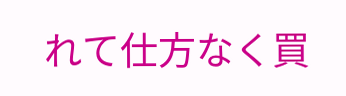れて仕方なく買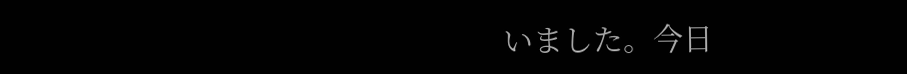いました。今日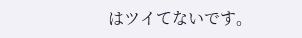はツイてないです。